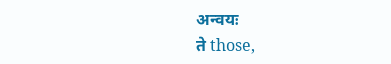अन्वयः
ते those,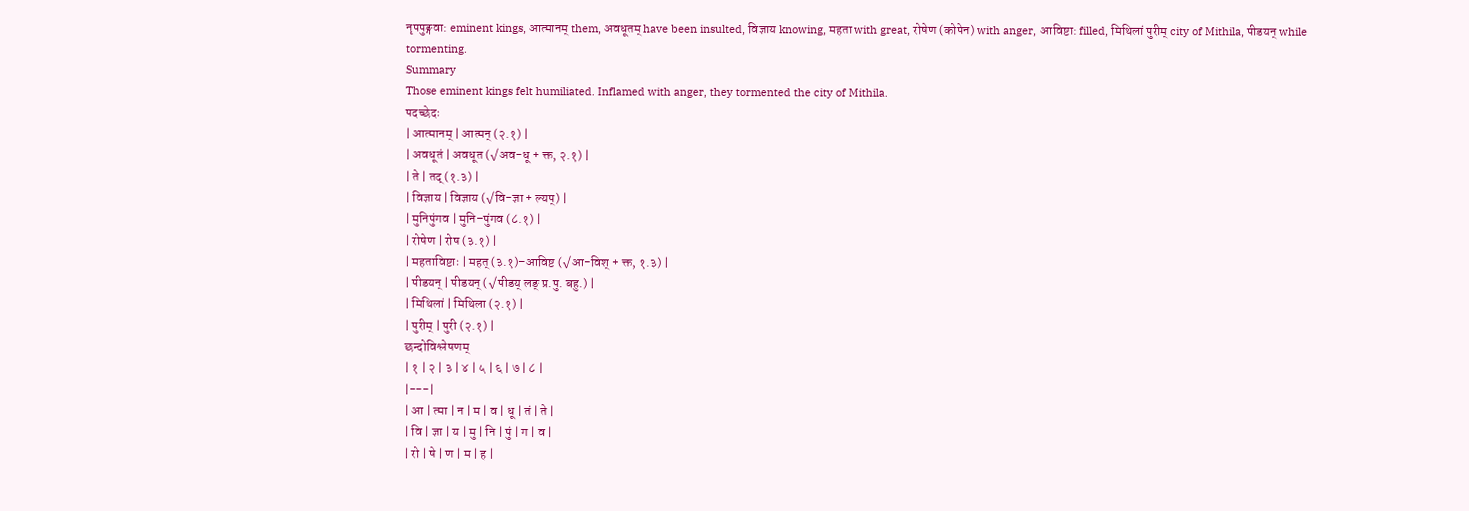नृपपुङ्गवा: eminent kings, आत्मानम् them, अवधूतम् have been insulted, विज्ञाय knowing, महता with great, रोषेण (कोपेन) with anger, आविष्टा: filled, मिथिलां पुरीम् city of Mithila, पीडयन् while tormenting.
Summary
Those eminent kings felt humiliated. Inflamed with anger, they tormented the city of Mithila.
पदच्छेदः
| आत्मानम् | आत्मन् (२.१) |
| अवधूतं | अवधूत (√अव-धू + क्त, २.१) |
| ते | तद् (१.३) |
| विज्ञाय | विज्ञाय (√वि-ज्ञा + ल्यप्) |
| मुनिपुंगव | मुनि–पुंगव (८.१) |
| रोषेण | रोष (३.१) |
| महताविष्टाः | महत् (३.१)–आविष्ट (√आ-विश् + क्त, १.३) |
| पीडयन् | पीडयन् (√पीडय् लङ् प्र.पु. बहु.) |
| मिथिलां | मिथिला (२.१) |
| पुरीम् | पुरी (२.१) |
छन्दोविश्लेषणम्
| १ | २ | ३ | ४ | ५ | ६ | ७ | ८ |
|---|
| आ | त्मा | न | म | व | धू | तं | ते |
| वि | ज्ञा | य | मु | नि | पुं | ग | व |
| रो | षे | ण | म | ह |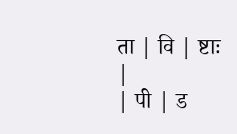ता | वि | ष्टाः |
| पी | ड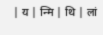| य | न्मि | थि | लां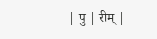| पु | रीम् |